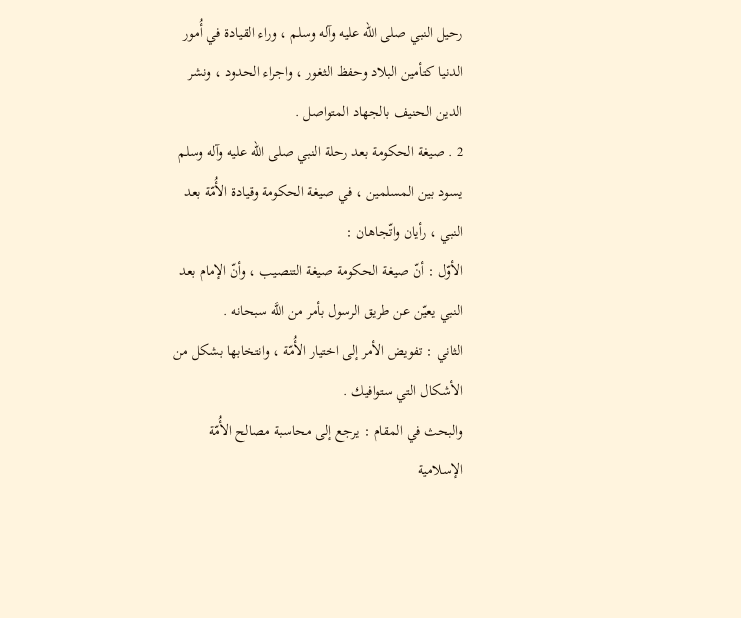رحيل النبي صلى الله عليه وآله وسلم ، وراء القيادة في أُمور الدنيا كتأمين البلاد وحفظ الثغور ، واجراء الحدود ، ونشر الدين الحنيف بالجهاد المتواصل .
2 . صيغة الحكومة بعد رحلة النبي صلى الله عليه وآله وسلم
يسود بين المسلمين ، في صيغة الحكومة وقيادة الأُمّة بعد النبي ، رأيان واتّجاهان :
الأوّل : أنّ صيغة الحكومة صيغة التنصيب ، وأنّ الإمام بعد النبي يعيّن عن طريق الرسول بأمر من اللَّه سبحانه .
الثاني : تفويض الأمر إلى اختيار الأُمّة ، وانتخابها بشكل من الأشكال التي ستوافيك .
والبحث في المقام : يرجع إلى محاسبة مصالح الأُمّة الإسلامية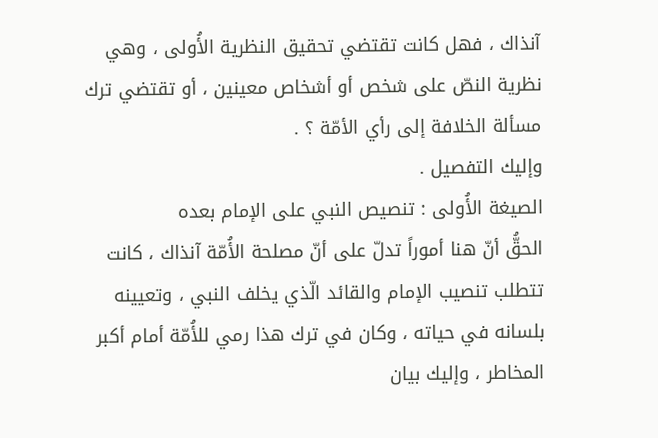آنذاك ، فهل كانت تقتضي تحقيق النظرية الأُولى ، وهي نظرية النصّ على شخص أو أشخاص معينين ، أو تقتضي ترك مسألة الخلافة إلى رأي الأمّة ؟ .
وإليك التفصيل .
الصيغة الأُولى : تنصيص النبي على الإمام بعده
الحقُّ أنّ هنا أموراً تدلّ على أنّ مصلحة الأُمّة آنذاك ، كانت تتطلب تنصيب الإمام والقائد الّذي يخلف النبي ، وتعيينه بلسانه في حياته ، وكان في ترك هذا رمي للأُمّة أمام أكبر المخاطر ، وإليك بيان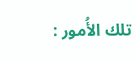تلك الأُمور :